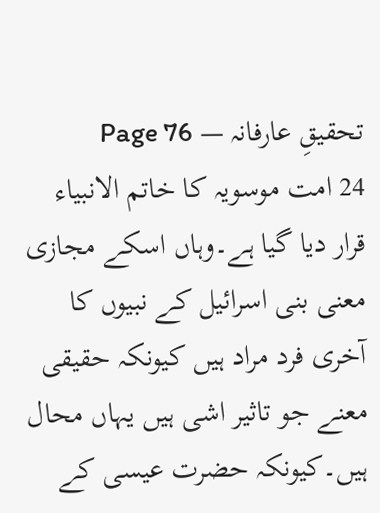تحقیقِ عارفانہ — Page 76
24 امت موسویہ کا خاتم الانبیاء قرار دیا گیا ہے۔وہاں اسکے مجازی معنی بنی اسرائیل کے نبیوں کا آخری فرد مراد ہیں کیونکہ حقیقی معنے جو تاثیر اشی ہیں یہاں محال ہیں۔کیونکہ حضرت عیسی کے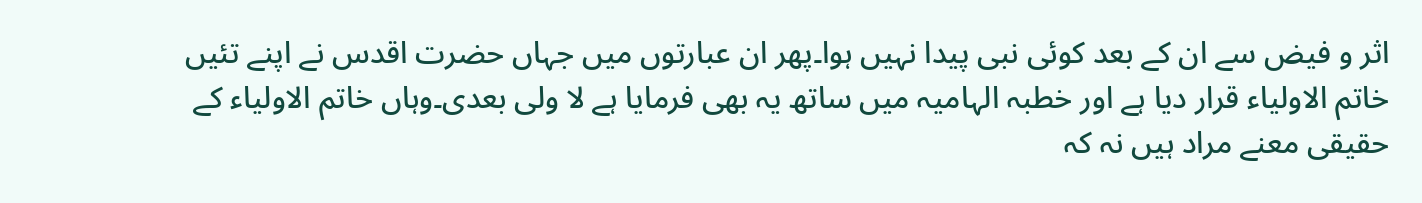اثر و فیض سے ان کے بعد کوئی نبی پیدا نہیں ہوا۔پھر ان عبارتوں میں جہاں حضرت اقدس نے اپنے تئیں خاتم الاولیاء قرار دیا ہے اور خطبہ الہامیہ میں ساتھ یہ بھی فرمایا ہے لا ولی بعدی۔وہاں خاتم الاولیاء کے حقیقی معنے مراد ہیں نہ کہ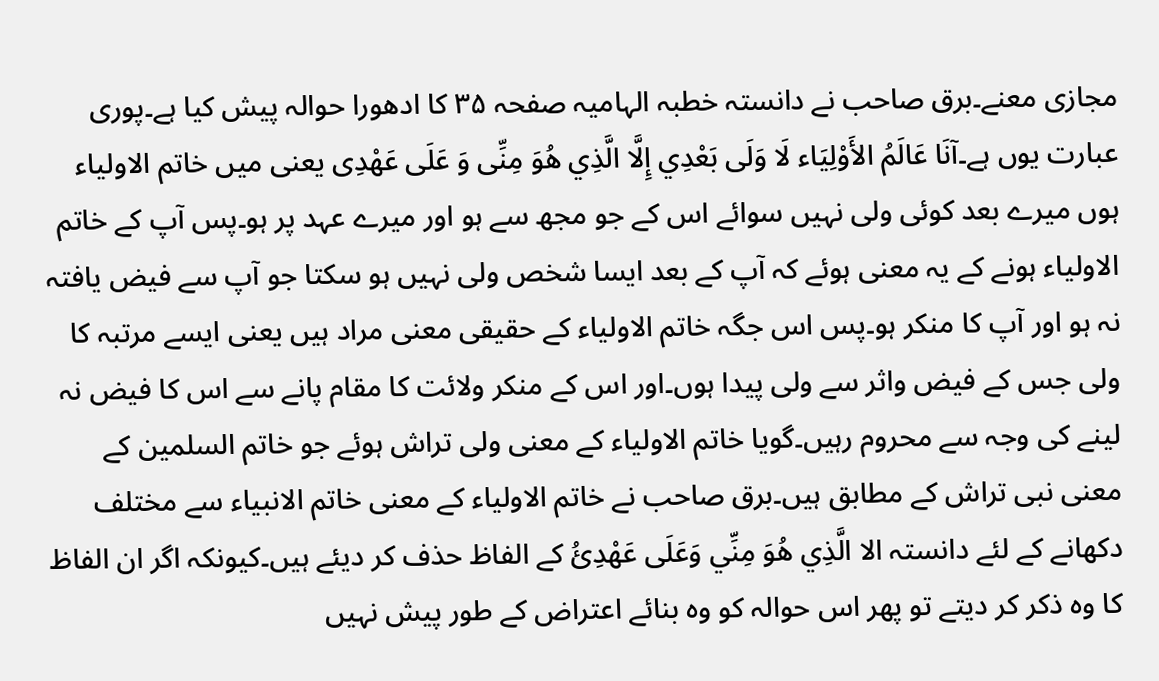مجازی معنے۔برق صاحب نے دانستہ خطبہ الہامیہ صفحہ ۳۵ کا ادھورا حوالہ پیش کیا ہے۔پوری عبارت یوں ہے۔آنَا عَالَمُ الأَوْلِيَاء لَا وَلَى بَعْدِي إِلَّا الَّذِي هُوَ مِنِّى وَ عَلَى عَهْدِی یعنی میں خاتم الاولیاء ہوں میرے بعد کوئی ولی نہیں سوائے اس کے جو مجھ سے ہو اور میرے عہد پر ہو۔پس آپ کے خاتم الاولیاء ہونے کے یہ معنی ہوئے کہ آپ کے بعد ایسا شخص ولی نہیں ہو سکتا جو آپ سے فیض یافتہ نہ ہو اور آپ کا منکر ہو۔پس اس جگہ خاتم الاولیاء کے حقیقی معنی مراد ہیں یعنی ایسے مرتبہ کا ولی جس کے فیض واثر سے ولی پیدا ہوں۔اور اس کے منکر ولائت کا مقام پانے سے اس کا فیض نہ لینے کی وجہ سے محروم رہیں۔گویا خاتم الاولیاء کے معنی ولی تراش ہوئے جو خاتم السلمین کے معنی نبی تراش کے مطابق ہیں۔برق صاحب نے خاتم الاولیاء کے معنی خاتم الانبیاء سے مختلف دکھانے کے لئے دانستہ الا الَّذِي هُوَ مِنِّي وَعَلَى عَهْدِئُ کے الفاظ حذف کر دیئے ہیں۔کیونکہ اگر ان الفاظ کا وہ ذکر کر دیتے تو پھر اس حوالہ کو وہ بنائے اعتراض کے طور پیش نہیں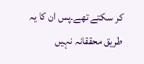کر سکتے تھے۔پس ان کا یہ طریق محققانہ نہیں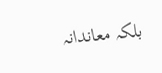بلکہ معاندانہ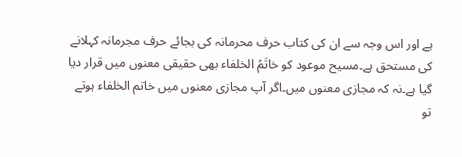ہے اور اس وجہ سے ان کی کتاب حرف محرمانہ کی بجائے حرف مجرمانہ کہلانے کی مستحق ہے۔مسیح موعود کو خاتَمُ الخلفاء بھی حقیقی معنوں میں قرار دیا گیا ہے۔نہ کہ مجازی معنوں میں۔اگر آپ مجازی معنوں میں خاتم الخلفاء ہوتے تو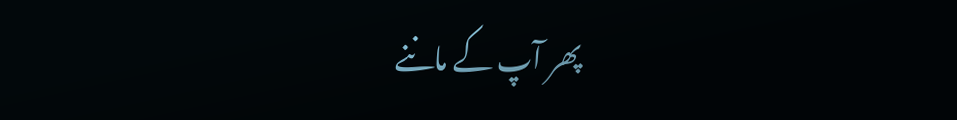پھر آپ کے ماننے